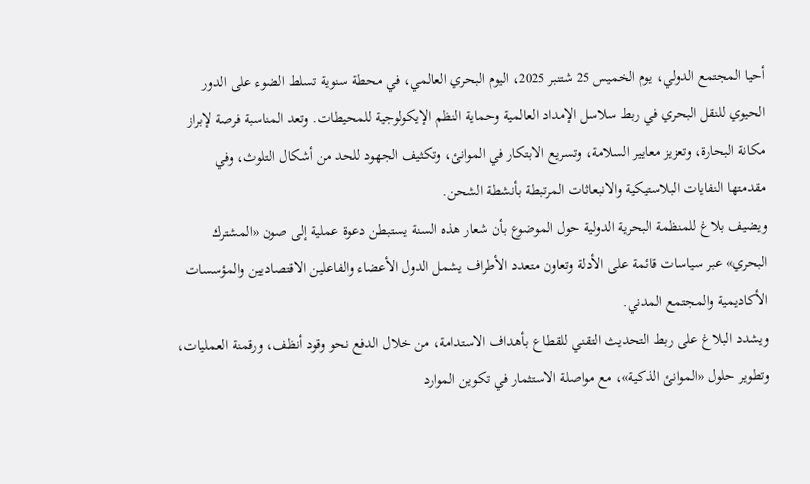أحيا المجتمع الدولي، يوم الخميس 25 شتنبر 2025، اليوم البحري العالمي، في محطة سنوية تسلط الضوء على الدور الحيوي للنقل البحري في ربط سلاسل الإمداد العالمية وحماية النظم الإيكولوجية للمحيطات. وتعد المناسبة فرصة لإبراز مكانة البحارة، وتعزيز معايير السلامة، وتسريع الابتكار في الموانئ، وتكثيف الجهود للحد من أشكال التلوث، وفي مقدمتها النفايات البلاستيكية والانبعاثات المرتبطة بأنشطة الشحن.
ويضيف بلاغ للمنظمة البحرية الدولية حول الموضوع بأن شعار هذه السنة يستبطن دعوة عملية إلى صون «المشترك البحري» عبر سياسات قائمة على الأدلة وتعاون متعدد الأطراف يشمل الدول الأعضاء والفاعلين الاقتصاديين والمؤسسات الأكاديمية والمجتمع المدني.
ويشدد البلاغ على ربط التحديث التقني للقطاع بأهداف الاستدامة، من خلال الدفع نحو وقود أنظف، ورقمنة العمليات، وتطوير حلول «الموانئ الذكية»، مع مواصلة الاستثمار في تكوين الموارد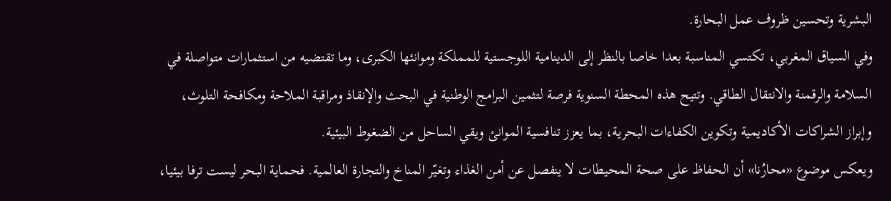البشرية وتحسين ظروف عمل البحارة.
وفي السياق المغربي، تكتسي المناسبة بعدا خاصا بالنظر إلى الدينامية اللوجستية للمملكة وموانئها الكبرى، وما تقتضيه من استثمارات متواصلة في السلامة والرقمنة والانتقال الطاقي. وتتيح هذه المحطة السنوية فرصة لتثمين البرامج الوطنية في البحث والإنقاذ ومراقبة الملاحة ومكافحة التلوث، وإبراز الشراكات الأكاديمية وتكوين الكفاءات البحرية، بما يعزز تنافسية الموانئ ويقي الساحل من الضغوط البيئية.
ويعكس موضوع «محارُنا» أن الحفاظ على صحة المحيطات لا ينفصل عن أمن الغذاء وتغيّر المناخ والتجارة العالمية. فحماية البحر ليست ترفا بيئيا،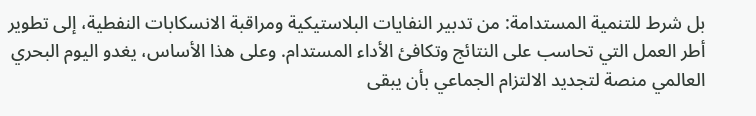بل شرط للتنمية المستدامة: من تدبير النفايات البلاستيكية ومراقبة الانسكابات النفطية، إلى تطوير أطر العمل التي تحاسب على النتائج وتكافئ الأداء المستدام. وعلى هذا الأساس، يغدو اليوم البحري العالمي منصة لتجديد الالتزام الجماعي بأن يبقى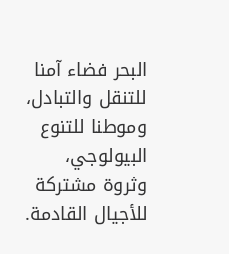البحر فضاء آمنا للتنقل والتبادل، وموطنا للتنوع البيولوجي، وثروة مشتركة للأجيال القادمة.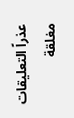عذراً التعليقات مغلقة